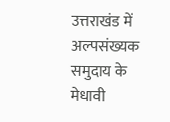उत्तराखंड में अल्पसंख्यक समुदाय के मेधावी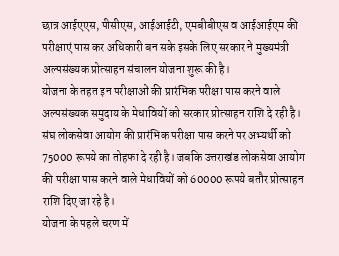छात्र आईएएस, पीसीएस, आईआईटी, एमबीबीएस व आईआईएम की परीक्षाएं पास कर अधिकारी बन सके इसके लिए सरकार ने मुख्यमंत्री अल्पसंख्यक प्रोत्साहन संचालन योजना शुरू की है।
योजना के तहत इन परीक्षाओं की प्रारंभिक परीक्षा पास करने वाले अल्पसंख्यक समुदाय के मेधावियों को सरकार प्रोत्साहन राशि दे रही है। संघ लोकसेवा आयोग की प्रारंभिक परीक्षा पास करने पर अभ्यर्थी को 75000 रूपये का तोहफा दे रही है। जबकि उत्तराखंड लोकसेवा आयोग की परीक्षा पास करने वाले मेधावियों को 60000 रूपये बतौर प्रोत्साहन राशि दिए जा रहे है।
योजना के पहले चरण में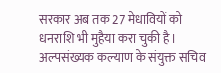सरकार अब तक 27 मेधावियों को धनराशि भी मुहैया करा चुकी है। अल्पसंख्यक कल्याण के संयुक्त सचिव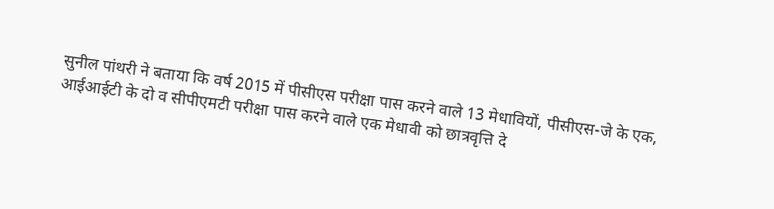सुनील पांथरी ने बताया कि वर्ष 2015 में पीसीएस परीक्षा पास करने वाले 13 मेधावियों, पीसीएस-जे के एक, आईआईटी के दो व सीपीएमटी परीक्षा पास करने वाले एक मेधावी को छात्रवृत्ति दे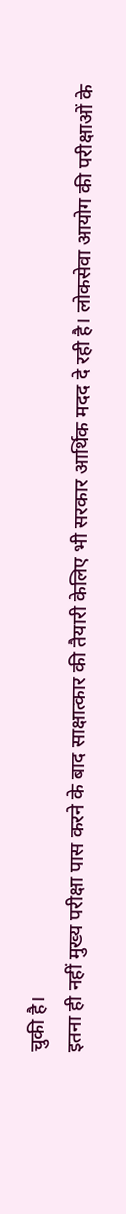चुकी है।
इतना ही नहीं मुख्य परीक्षा पास करने के बाद साक्षात्कार की तैयारी केलिए भी सरकार आर्थिक मदद दे रही है। लोकसेवा आयोग की परीक्षाओं के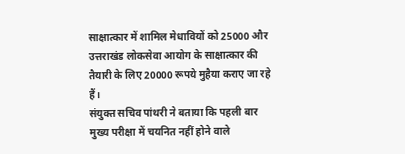साक्षात्कार में शामिल मेधावियों को 25000 और उत्तराखंड लोकसेवा आयोग के साक्षात्कार की तैयारी के लिए 20000 रूपये मुहैया कराए जा रहे हैं।
संयुक्त सचिव पांथरी ने बताया कि पहली बार मुख्य परीक्षा में चयनित नहीं होने वाले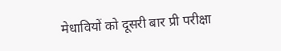मेधावियों को दूसरी बार प्री परीक्षा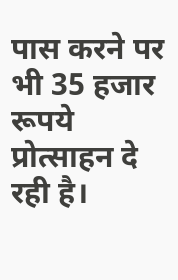पास करने पर भी 35 हजार रूपये प्रोत्साहन दे रही है।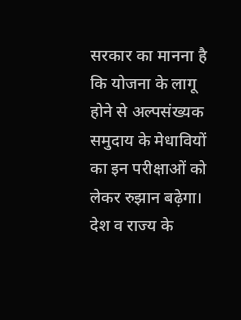सरकार का मानना है कि योजना के लागू होने से अल्पसंख्यक समुदाय के मेधावियों का इन परीक्षाओं को लेकर रुझान बढ़ेगा। देश व राज्य के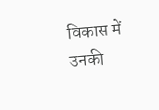विकास में उनकी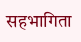सहभागिता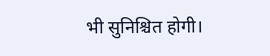भी सुनिश्चित होगी।